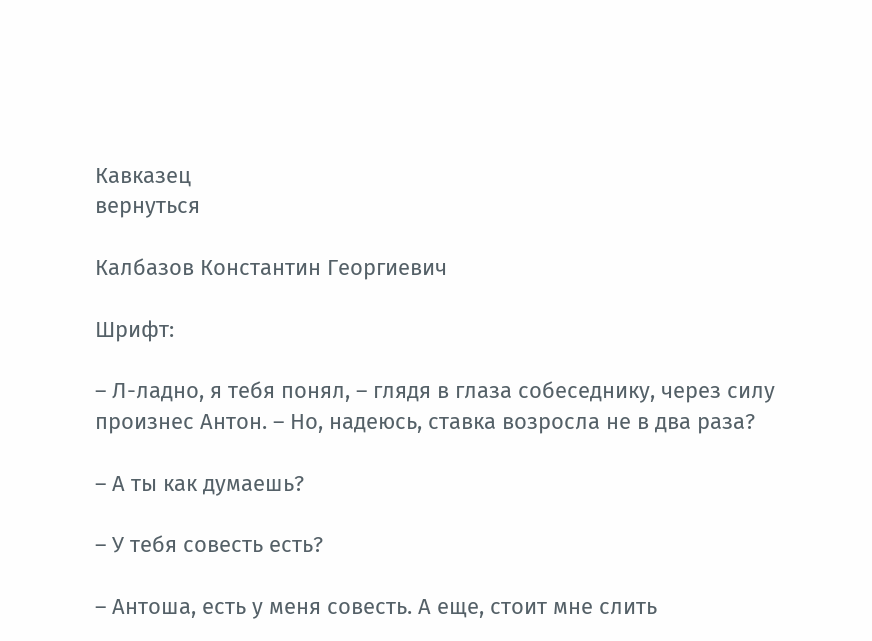Кавказец
вернуться

Калбазов Константин Георгиевич

Шрифт:

– Л-ладно, я тебя понял, – глядя в глаза собеседнику, через силу произнес Антон. – Но, надеюсь, ставка возросла не в два раза?

– А ты как думаешь?

– У тебя совесть есть?

– Антоша, есть у меня совесть. А еще, стоит мне слить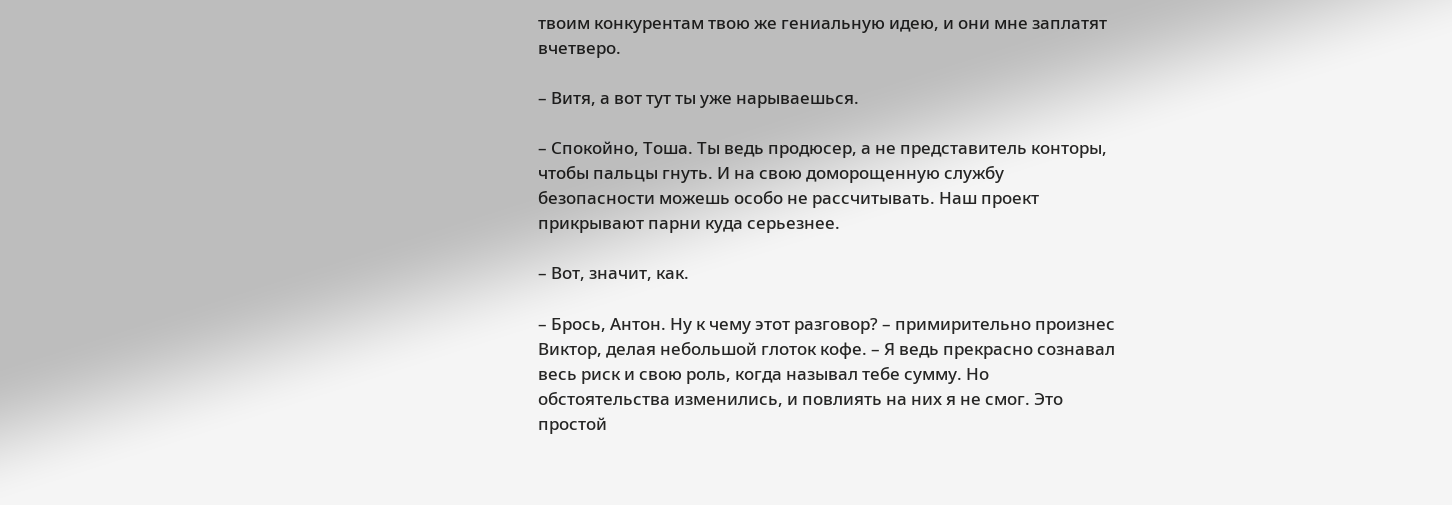твоим конкурентам твою же гениальную идею, и они мне заплатят вчетверо.

– Витя, а вот тут ты уже нарываешься.

– Спокойно, Тоша. Ты ведь продюсер, а не представитель конторы, чтобы пальцы гнуть. И на свою доморощенную службу безопасности можешь особо не рассчитывать. Наш проект прикрывают парни куда серьезнее.

– Вот, значит, как.

– Брось, Антон. Ну к чему этот разговор? – примирительно произнес Виктор, делая небольшой глоток кофе. – Я ведь прекрасно сознавал весь риск и свою роль, когда называл тебе сумму. Но обстоятельства изменились, и повлиять на них я не смог. Это простой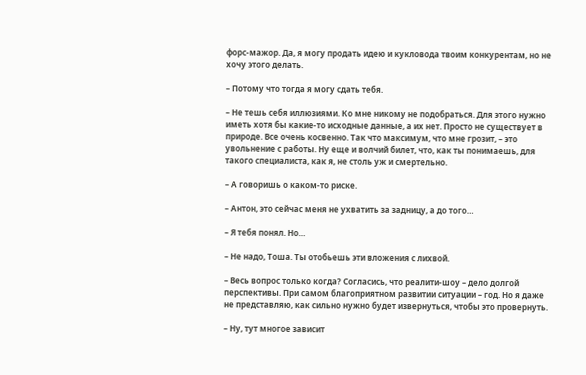форс-мажор. Да, я могу продать идею и кукловода твоим конкурентам, но не хочу этого делать.

– Потому что тогда я могу сдать тебя.

– Не тешь себя иллюзиями. Ко мне никому не подобраться. Для этого нужно иметь хотя бы какие-то исходные данные, а их нет. Просто не существует в природе. Все очень косвенно. Так что максимум, что мне грозит, – это увольнение с работы. Ну еще и волчий билет, что, как ты понимаешь, для такого специалиста, как я, не столь уж и смертельно.

– А говоришь о каком-то риске.

– Антон, это сейчас меня не ухватить за задницу, а до того…

– Я тебя понял. Но…

– Не надо, Тоша. Ты отобьешь эти вложения с лихвой.

– Весь вопрос только когда? Согласись, что реалити-шоу – дело долгой перспективы. При самом благоприятном развитии ситуации – год. Но я даже не представляю, как сильно нужно будет извернуться, чтобы это провернуть.

– Ну, тут многое зависит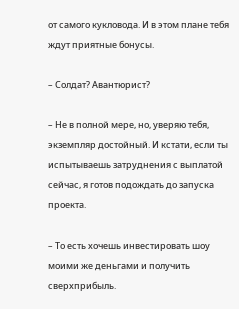от самого кукловода. И в этом плане тебя ждут приятные бонусы.

– Солдат? Авантюрист?

– Не в полной мере, но, уверяю тебя, экземпляр достойный. И кстати, если ты испытываешь затруднения с выплатой сейчас, я готов подождать до запуска проекта.

– То есть хочешь инвестировать шоу моими же деньгами и получить сверхприбыль.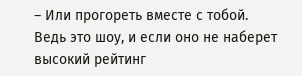– Или прогореть вместе с тобой. Ведь это шоу, и если оно не наберет высокий рейтинг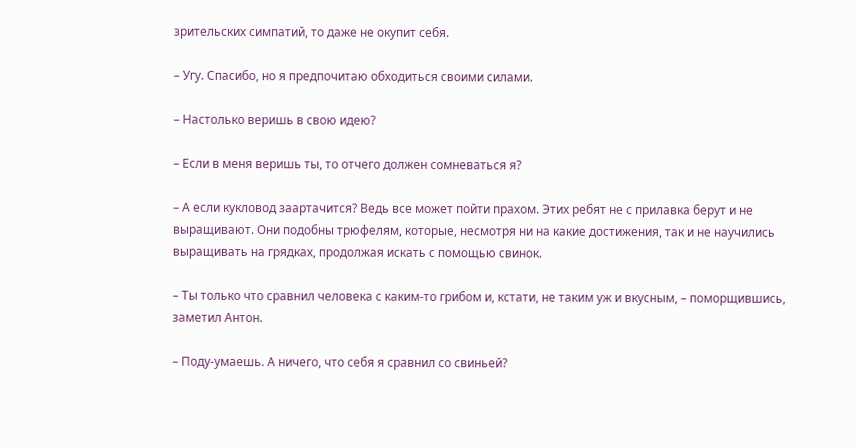зрительских симпатий, то даже не окупит себя.

– Угу. Спасибо, но я предпочитаю обходиться своими силами.

– Настолько веришь в свою идею?

– Если в меня веришь ты, то отчего должен сомневаться я?

– А если кукловод заартачится? Ведь все может пойти прахом. Этих ребят не с прилавка берут и не выращивают. Они подобны трюфелям, которые, несмотря ни на какие достижения, так и не научились выращивать на грядках, продолжая искать с помощью свинок.

– Ты только что сравнил человека с каким-то грибом и, кстати, не таким уж и вкусным, – поморщившись, заметил Антон.

– Поду-умаешь. А ничего, что себя я сравнил со свиньей?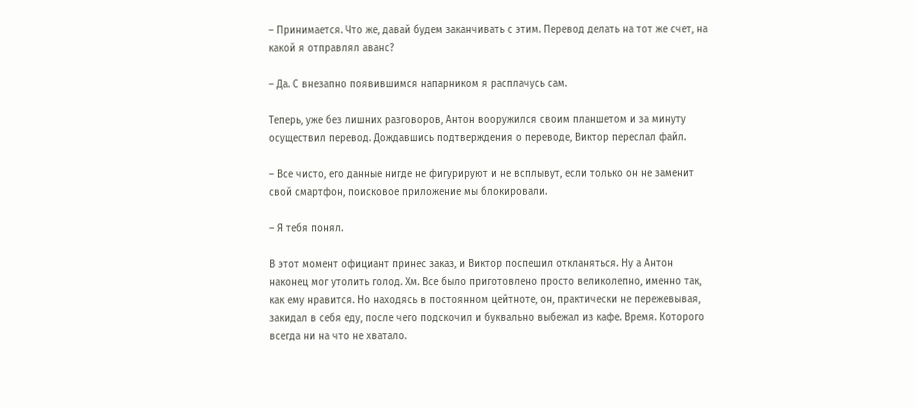– Принимается. Что же, давай будем заканчивать с этим. Перевод делать на тот же счет, на какой я отправлял аванс?

– Да. С внезапно появившимся напарником я расплачусь сам.

Теперь, уже без лишних разговоров, Антон вооружился своим планшетом и за минуту осуществил перевод. Дождавшись подтверждения о переводе, Виктор переслал файл.

– Все чисто, его данные нигде не фигурируют и не всплывут, если только он не заменит свой смартфон, поисковое приложение мы блокировали.

– Я тебя понял.

В этот момент официант принес заказ, и Виктор поспешил откланяться. Ну а Антон наконец мог утолить голод. Хм. Все было приготовлено просто великолепно, именно так, как ему нравится. Но находясь в постоянном цейтноте, он, практически не пережевывая, закидал в себя еду, после чего подскочил и буквально выбежал из кафе. Время. Которого всегда ни на что не хватало.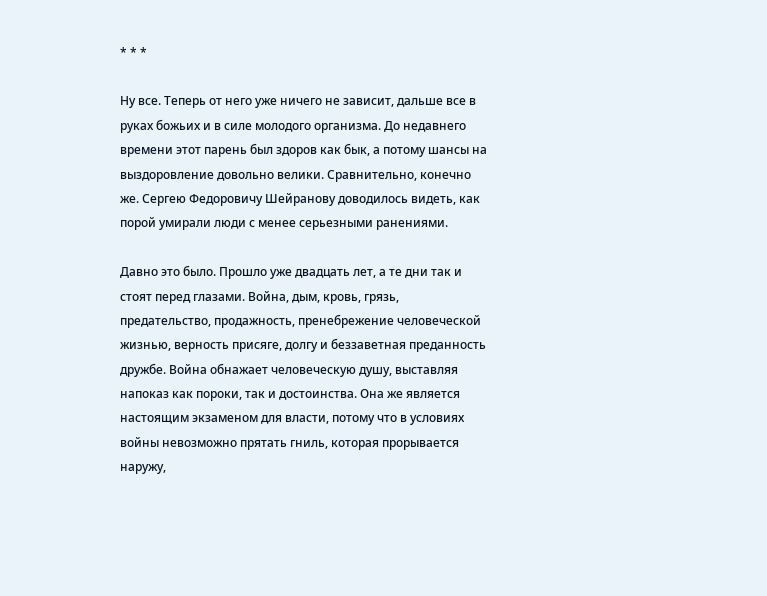* * *

Ну все. Теперь от него уже ничего не зависит, дальше все в руках божьих и в силе молодого организма. До недавнего времени этот парень был здоров как бык, а потому шансы на выздоровление довольно велики. Сравнительно, конечно же. Сергею Федоровичу Шейранову доводилось видеть, как порой умирали люди с менее серьезными ранениями.

Давно это было. Прошло уже двадцать лет, а те дни так и стоят перед глазами. Война, дым, кровь, грязь, предательство, продажность, пренебрежение человеческой жизнью, верность присяге, долгу и беззаветная преданность дружбе. Война обнажает человеческую душу, выставляя напоказ как пороки, так и достоинства. Она же является настоящим экзаменом для власти, потому что в условиях войны невозможно прятать гниль, которая прорывается наружу,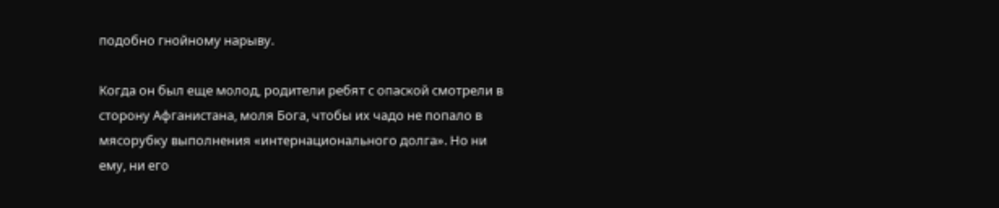подобно гнойному нарыву.

Когда он был еще молод, родители ребят с опаской смотрели в сторону Афганистана, моля Бога, чтобы их чадо не попало в мясорубку выполнения «интернационального долга». Но ни ему, ни его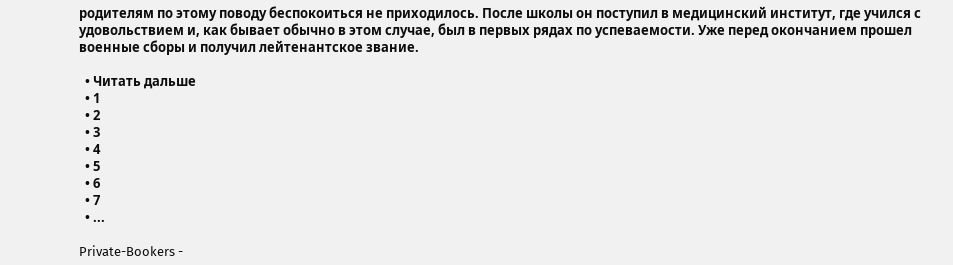родителям по этому поводу беспокоиться не приходилось. После школы он поступил в медицинский институт, где учился с удовольствием и, как бывает обычно в этом случае, был в первых рядах по успеваемости. Уже перед окончанием прошел военные сборы и получил лейтенантское звание.

  • Читать дальше
  • 1
  • 2
  • 3
  • 4
  • 5
  • 6
  • 7
  • ...

Private-Bookers -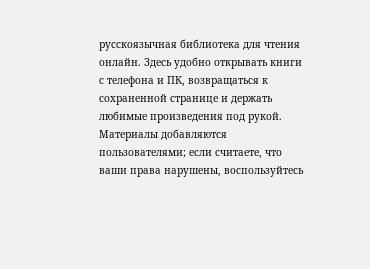русскоязычная библиотека для чтения онлайн. Здесь удобно открывать книги с телефона и ПК, возвращаться к сохраненной странице и держать любимые произведения под рукой. Материалы добавляются пользователями; если считаете, что ваши права нарушены, воспользуйтесь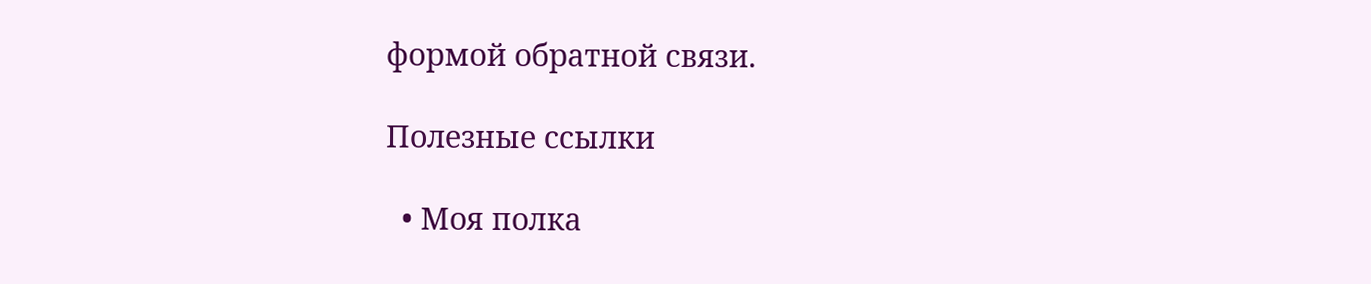формой обратной связи.

Полезные ссылки

  • Моя полка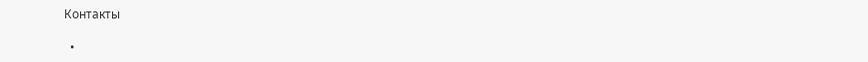Контакты

  •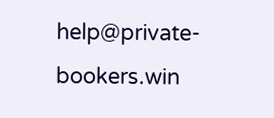help@private-bookers.win